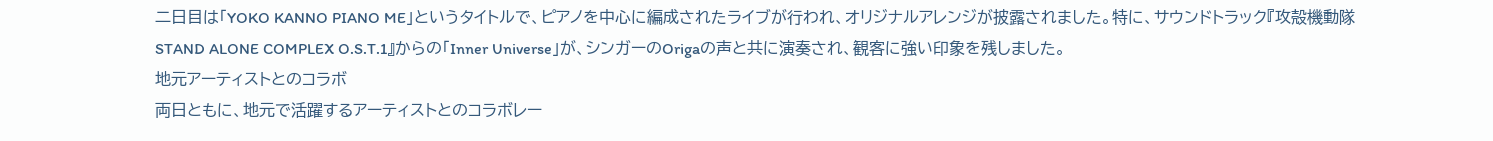二日目は「YOKO KANNO PIANO ME」というタイトルで、ピアノを中心に編成されたライブが行われ、オリジナルアレンジが披露されました。特に、サウンドトラック『攻殻機動隊STAND ALONE COMPLEX O.S.T.1』からの「Inner Universe」が、シンガーのOrigaの声と共に演奏され、観客に強い印象を残しました。
地元アーティストとのコラボ
両日ともに、地元で活躍するアーティストとのコラボレー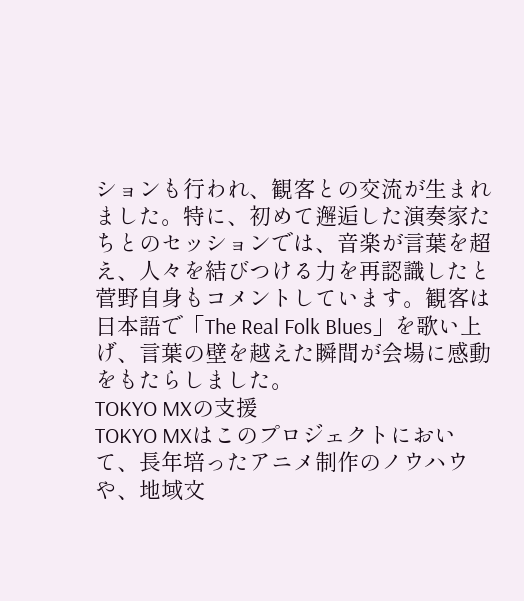ションも行われ、観客との交流が生まれました。特に、初めて邂逅した演奏家たちとのセッションでは、音楽が言葉を超え、人々を結びつける力を再認識したと菅野自身もコメントしています。観客は日本語で「The Real Folk Blues」を歌い上げ、言葉の壁を越えた瞬間が会場に感動をもたらしました。
TOKYO MXの支援
TOKYO MXはこのプロジェクトにおいて、長年培ったアニメ制作のノウハウや、地域文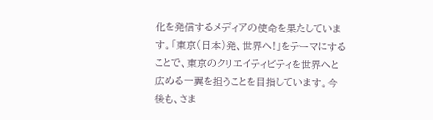化を発信するメディアの使命を果たしています。「東京(日本)発、世界へ!」をテーマにすることで、東京のクリエイティビティを世界へと広める一翼を担うことを目指しています。今後も、さま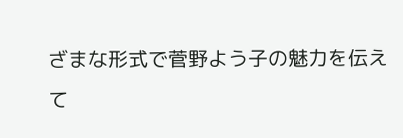ざまな形式で菅野よう子の魅力を伝えて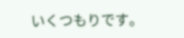いくつもりです。